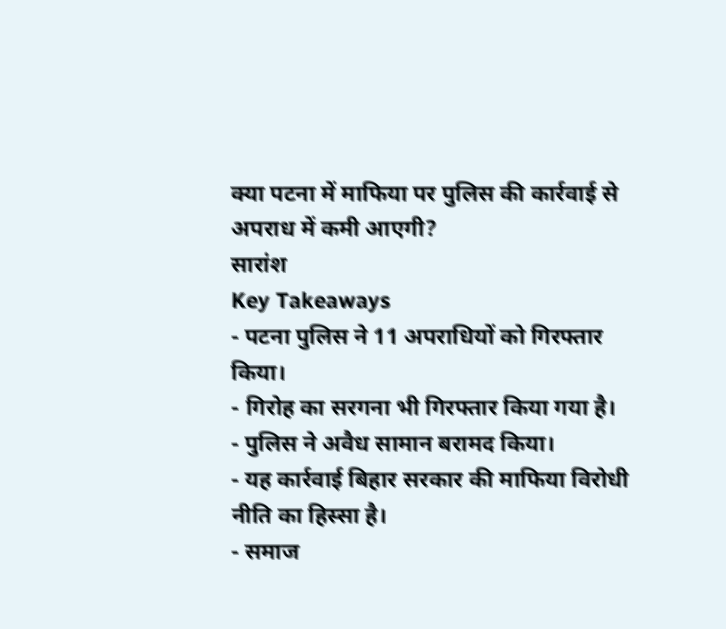क्या पटना में माफिया पर पुलिस की कार्रवाई से अपराध में कमी आएगी?
सारांश
Key Takeaways
- पटना पुलिस ने 11 अपराधियों को गिरफ्तार किया।
- गिरोह का सरगना भी गिरफ्तार किया गया है।
- पुलिस ने अवैध सामान बरामद किया।
- यह कार्रवाई बिहार सरकार की माफिया विरोधी नीति का हिस्सा है।
- समाज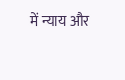में न्याय और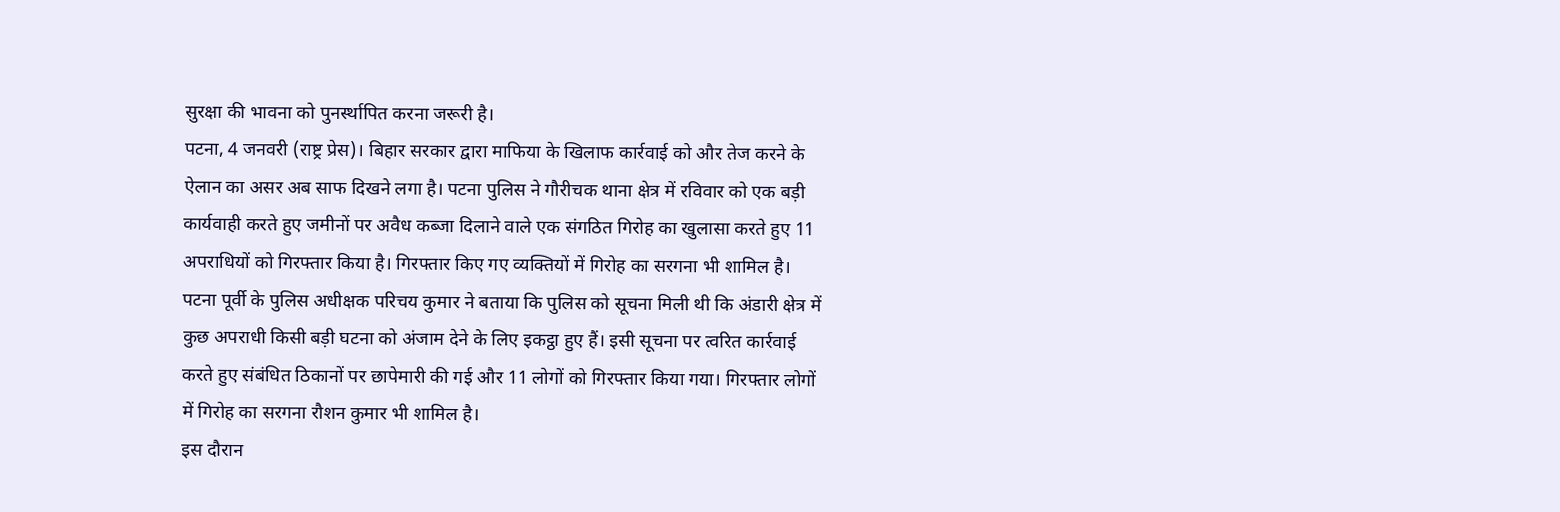सुरक्षा की भावना को पुनर्स्थापित करना जरूरी है।
पटना, 4 जनवरी (राष्ट्र प्रेस)। बिहार सरकार द्वारा माफिया के खिलाफ कार्रवाई को और तेज करने के ऐलान का असर अब साफ दिखने लगा है। पटना पुलिस ने गौरीचक थाना क्षेत्र में रविवार को एक बड़ी कार्यवाही करते हुए जमीनों पर अवैध कब्जा दिलाने वाले एक संगठित गिरोह का खुलासा करते हुए 11 अपराधियों को गिरफ्तार किया है। गिरफ्तार किए गए व्यक्तियों में गिरोह का सरगना भी शामिल है।
पटना पूर्वी के पुलिस अधीक्षक परिचय कुमार ने बताया कि पुलिस को सूचना मिली थी कि अंडारी क्षेत्र में कुछ अपराधी किसी बड़ी घटना को अंजाम देने के लिए इकट्ठा हुए हैं। इसी सूचना पर त्वरित कार्रवाई करते हुए संबंधित ठिकानों पर छापेमारी की गई और 11 लोगों को गिरफ्तार किया गया। गिरफ्तार लोगों में गिरोह का सरगना रौशन कुमार भी शामिल है।
इस दौरान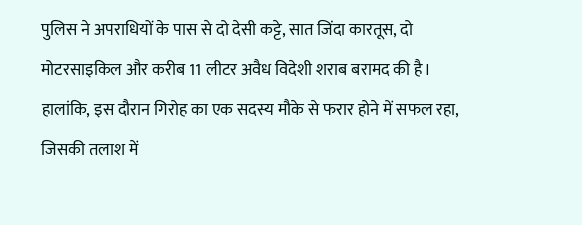पुलिस ने अपराधियों के पास से दो देसी कट्टे, सात जिंदा कारतूस, दो मोटरसाइकिल और करीब 11 लीटर अवैध विदेशी शराब बरामद की है। हालांकि, इस दौरान गिरोह का एक सदस्य मौके से फरार होने में सफल रहा, जिसकी तलाश में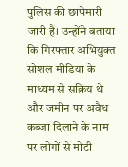पुलिस की छापेमारी जारी है। उन्होंने बताया कि गिरफ्तार अभियुक्त सोशल मीडिया के माध्यम से सक्रिय थे और जमीन पर अवैध कब्जा दिलाने के नाम पर लोगों से मोटी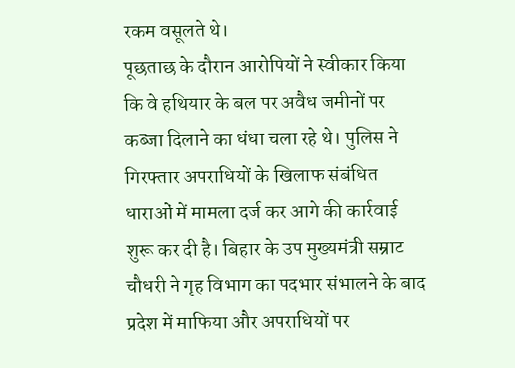रकम वसूलते थे।
पूछताछ के दौरान आरोपियों ने स्वीकार किया कि वे हथियार के बल पर अवैध जमीनों पर कब्जा दिलाने का धंधा चला रहे थे। पुलिस ने गिरफ्तार अपराधियों के खिलाफ संबंधित धाराओं में मामला दर्ज कर आगे की कार्रवाई शुरू कर दी है। बिहार के उप मुख्यमंत्री सम्राट चौधरी ने गृह विभाग का पदभार संभालने के बाद प्रदेश में माफिया और अपराधियों पर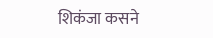शिकंजा कसने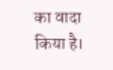का वादा किया है।